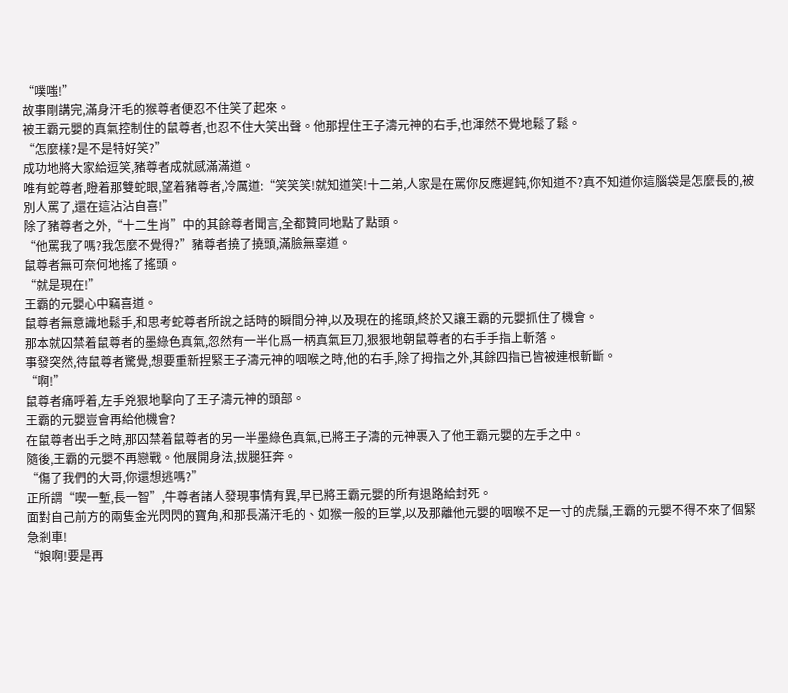“噗嗤!”
故事剛講完,滿身汗毛的猴尊者便忍不住笑了起來。
被王霸元嬰的真氣控制住的鼠尊者,也忍不住大笑出聲。他那捏住王子濤元神的右手,也渾然不覺地鬆了鬆。
“怎麼樣?是不是特好笑?”
成功地將大家給逗笑,豬尊者成就感滿滿道。
唯有蛇尊者,瞪着那雙蛇眼,望着豬尊者,冷厲道:“笑笑笑!就知道笑!十二弟,人家是在罵你反應遲鈍,你知道不?真不知道你這腦袋是怎麼長的,被別人罵了,還在這沾沾自喜!”
除了豬尊者之外,“十二生肖”中的其餘尊者聞言,全都贊同地點了點頭。
“他罵我了嗎?我怎麼不覺得?”豬尊者撓了撓頭,滿臉無辜道。
鼠尊者無可奈何地搖了搖頭。
“就是現在!”
王霸的元嬰心中竊喜道。
鼠尊者無意識地鬆手,和思考蛇尊者所說之話時的瞬間分神,以及現在的搖頭,終於又讓王霸的元嬰抓住了機會。
那本就囚禁着鼠尊者的墨綠色真氣,忽然有一半化爲一柄真氣巨刀,狠狠地朝鼠尊者的右手手指上斬落。
事發突然,待鼠尊者驚覺,想要重新捏緊王子濤元神的咽喉之時,他的右手,除了拇指之外,其餘四指已皆被連根斬斷。
“啊!”
鼠尊者痛呼着,左手兇狠地擊向了王子濤元神的頭部。
王霸的元嬰豈會再給他機會?
在鼠尊者出手之時,那囚禁着鼠尊者的另一半墨綠色真氣,已將王子濤的元神裹入了他王霸元嬰的左手之中。
隨後,王霸的元嬰不再戀戰。他展開身法,拔腿狂奔。
“傷了我們的大哥,你還想逃嗎?”
正所謂“喫一塹,長一智”,牛尊者諸人發現事情有異,早已將王霸元嬰的所有退路給封死。
面對自己前方的兩隻金光閃閃的寶角,和那長滿汗毛的、如猴一般的巨掌,以及那離他元嬰的咽喉不足一寸的虎鬚,王霸的元嬰不得不來了個緊急剎車!
“娘啊!要是再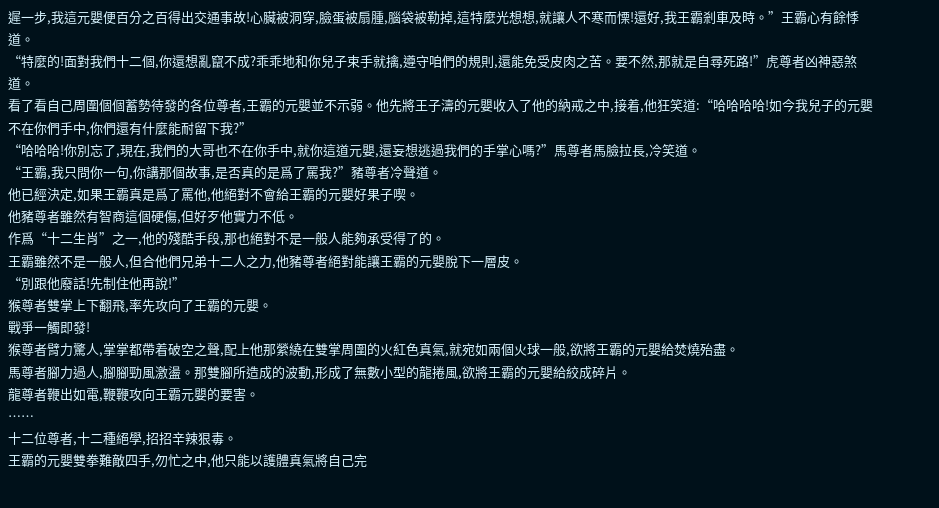遲一步,我這元嬰便百分之百得出交通事故!心臟被洞穿,臉蛋被扇腫,腦袋被勒掉,這特麼光想想,就讓人不寒而慄!還好,我王霸剎車及時。”王霸心有餘悸道。
“特麼的!面對我們十二個,你還想亂竄不成?乖乖地和你兒子束手就擒,遵守咱們的規則,還能免受皮肉之苦。要不然,那就是自尋死路!”虎尊者凶神惡煞道。
看了看自己周圍個個蓄勢待發的各位尊者,王霸的元嬰並不示弱。他先將王子濤的元嬰收入了他的納戒之中,接着,他狂笑道:“哈哈哈哈!如今我兒子的元嬰不在你們手中,你們還有什麼能耐留下我?”
“哈哈哈!你別忘了,現在,我們的大哥也不在你手中,就你這道元嬰,還妄想逃過我們的手掌心嗎?”馬尊者馬臉拉長,冷笑道。
“王霸,我只問你一句,你講那個故事,是否真的是爲了罵我?”豬尊者冷聲道。
他已經決定,如果王霸真是爲了罵他,他絕對不會給王霸的元嬰好果子喫。
他豬尊者雖然有智商這個硬傷,但好歹他實力不低。
作爲“十二生肖”之一,他的殘酷手段,那也絕對不是一般人能夠承受得了的。
王霸雖然不是一般人,但合他們兄弟十二人之力,他豬尊者絕對能讓王霸的元嬰脫下一層皮。
“別跟他廢話!先制住他再說!”
猴尊者雙掌上下翻飛,率先攻向了王霸的元嬰。
戰爭一觸即發!
猴尊者臂力驚人,掌掌都帶着破空之聲,配上他那縈繞在雙掌周圍的火紅色真氣,就宛如兩個火球一般,欲將王霸的元嬰給焚燒殆盡。
馬尊者腳力過人,腳腳勁風激盪。那雙腳所造成的波動,形成了無數小型的龍捲風,欲將王霸的元嬰給絞成碎片。
龍尊者鞭出如電,鞭鞭攻向王霸元嬰的要害。
……
十二位尊者,十二種絕學,招招辛辣狠毒。
王霸的元嬰雙拳難敵四手,勿忙之中,他只能以護體真氣將自己完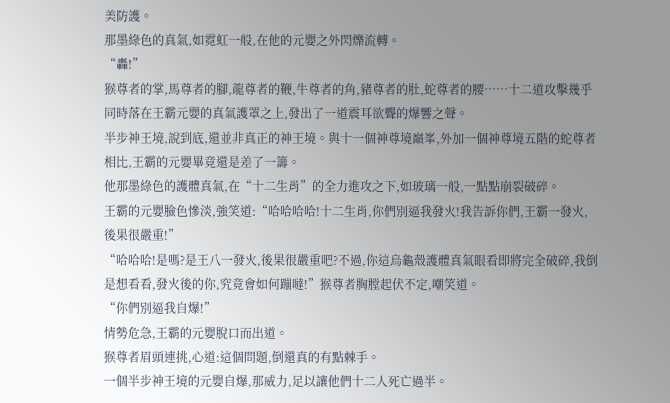美防護。
那墨綠色的真氣,如霓虹一般,在他的元嬰之外閃爍流轉。
“轟!”
猴尊者的掌,馬尊者的腳,龍尊者的鞭,牛尊者的角,豬尊者的肚,蛇尊者的腰……十二道攻擊幾乎同時落在王霸元嬰的真氣護罩之上,發出了一道震耳欲聾的爆響之聲。
半步神王境,說到底,還並非真正的神王境。與十一個神尊境巔峯,外加一個神尊境五階的蛇尊者相比,王霸的元嬰畢竟還是差了一籌。
他那墨綠色的護體真氣,在“十二生肖”的全力進攻之下,如玻璃一般,一點點崩裂破碎。
王霸的元嬰臉色慘淡,強笑道:“哈哈哈哈!十二生肖,你們別逼我發火!我告訴你們,王霸一發火,後果很嚴重!”
“哈哈哈!是嗎?是王八一發火,後果很嚴重吧?不過,你這烏龜殼護體真氣眼看即將完全破碎,我倒是想看看,發火後的你,究竟會如何蹦噠!”猴尊者胸膛起伏不定,嘲笑道。
“你們別逼我自爆!”
情勢危急,王霸的元嬰脫口而出道。
猴尊者眉頭連挑,心道:這個問題,倒還真的有點棘手。
一個半步神王境的元嬰自爆,那威力,足以讓他們十二人死亡過半。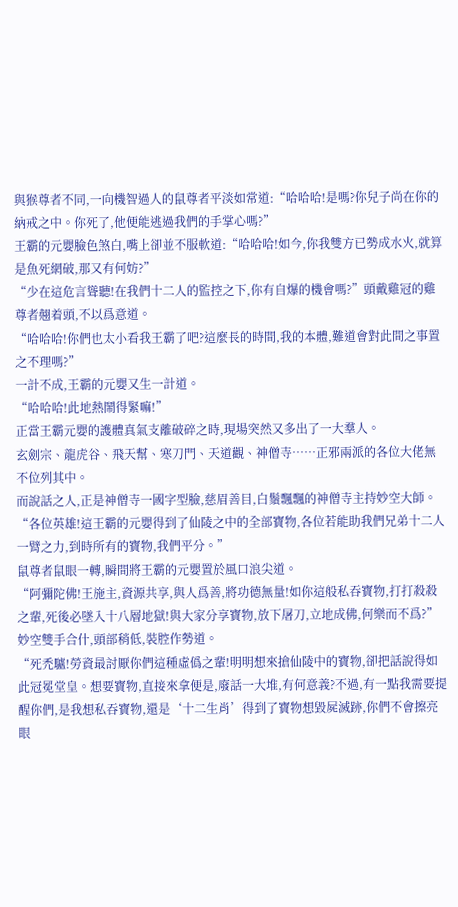與猴尊者不同,一向機智過人的鼠尊者平淡如常道:“哈哈哈!是嗎?你兒子尚在你的納戒之中。你死了,他便能逃過我們的手掌心嗎?”
王霸的元嬰臉色煞白,嘴上卻並不服軟道:“哈哈哈!如今,你我雙方已勢成水火,就算是魚死網破,那又有何妨?”
“少在這危言聳聽!在我們十二人的監控之下,你有自爆的機會嗎?”頭戴雞冠的雞尊者翹着頭,不以爲意道。
“哈哈哈!你們也太小看我王霸了吧?這麼長的時間,我的本體,難道會對此間之事置之不理嗎?”
一計不成,王霸的元嬰又生一計道。
“哈哈哈!此地熱鬧得緊嘛!”
正當王霸元嬰的護體真氣支離破碎之時,現場突然又多出了一大羣人。
玄劍宗、龍虎谷、飛天幫、寒刀門、天道觀、神僧寺……正邪兩派的各位大佬無不位列其中。
而說話之人,正是神僧寺一國字型臉,慈眉善目,白鬚飄飄的神僧寺主持妙空大師。
“各位英雄!這王霸的元嬰得到了仙陵之中的全部寶物,各位若能助我們兄弟十二人一臂之力,到時所有的寶物,我們平分。”
鼠尊者鼠眼一轉,瞬間將王霸的元嬰置於風口浪尖道。
“阿彌陀佛!王施主,資源共享,與人爲善,將功德無量!如你這般私吞寶物,打打殺殺之輩,死後必墜入十八層地獄!與大家分享寶物,放下屠刀,立地成佛,何樂而不爲?”妙空雙手合什,頭部稍低,裝腔作勢道。
“死禿驢!勞資最討厭你們這種虛僞之輩!明明想來搶仙陵中的寶物,卻把話說得如此冠冕堂皇。想要寶物,直接來拿便是,廢話一大堆,有何意義?不過,有一點我需要提醒你們,是我想私吞寶物,還是‘十二生肖’得到了寶物想毀屍滅跡,你們不會擦亮眼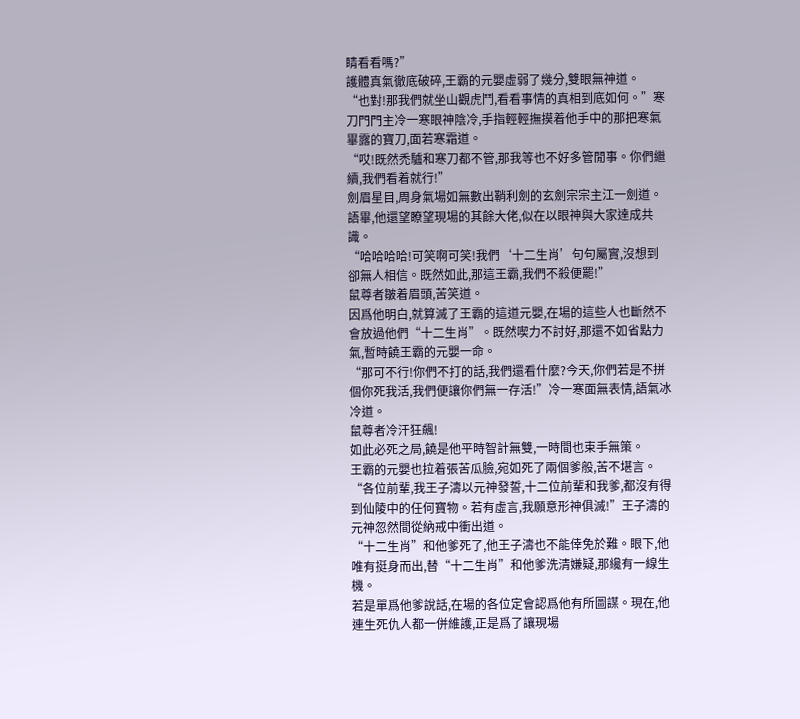睛看看嗎?”
護體真氣徹底破碎,王霸的元嬰虛弱了幾分,雙眼無神道。
“也對!那我們就坐山觀虎鬥,看看事情的真相到底如何。”寒刀門門主冷一寒眼神陰冷,手指輕輕撫摸着他手中的那把寒氣畢露的寶刀,面若寒霜道。
“哎!既然禿驢和寒刀都不管,那我等也不好多管閒事。你們繼續,我們看着就行!”
劍眉星目,周身氣場如無數出鞘利劍的玄劍宗宗主江一劍道。
語畢,他還望瞭望現場的其餘大佬,似在以眼神與大家達成共識。
“哈哈哈哈!可笑啊可笑!我們‘十二生肖’句句屬實,沒想到卻無人相信。既然如此,那這王霸,我們不殺便罷!”
鼠尊者皺着眉頭,苦笑道。
因爲他明白,就算滅了王霸的這道元嬰,在場的這些人也斷然不會放過他們“十二生肖”。既然喫力不討好,那還不如省點力氣,暫時饒王霸的元嬰一命。
“那可不行!你們不打的話,我們還看什麼?今天,你們若是不拼個你死我活,我們便讓你們無一存活!”冷一寒面無表情,語氣冰冷道。
鼠尊者冷汗狂飆!
如此必死之局,饒是他平時智計無雙,一時間也束手無策。
王霸的元嬰也拉着張苦瓜臉,宛如死了兩個爹般,苦不堪言。
“各位前輩,我王子濤以元神發誓,十二位前輩和我爹,都沒有得到仙陵中的任何寶物。若有虛言,我願意形神俱滅!”王子濤的元神忽然間從納戒中衝出道。
“十二生肖”和他爹死了,他王子濤也不能倖免於難。眼下,他唯有挺身而出,替“十二生肖”和他爹洗清嫌疑,那纔有一線生機。
若是單爲他爹說話,在場的各位定會認爲他有所圖謀。現在,他連生死仇人都一併維護,正是爲了讓現場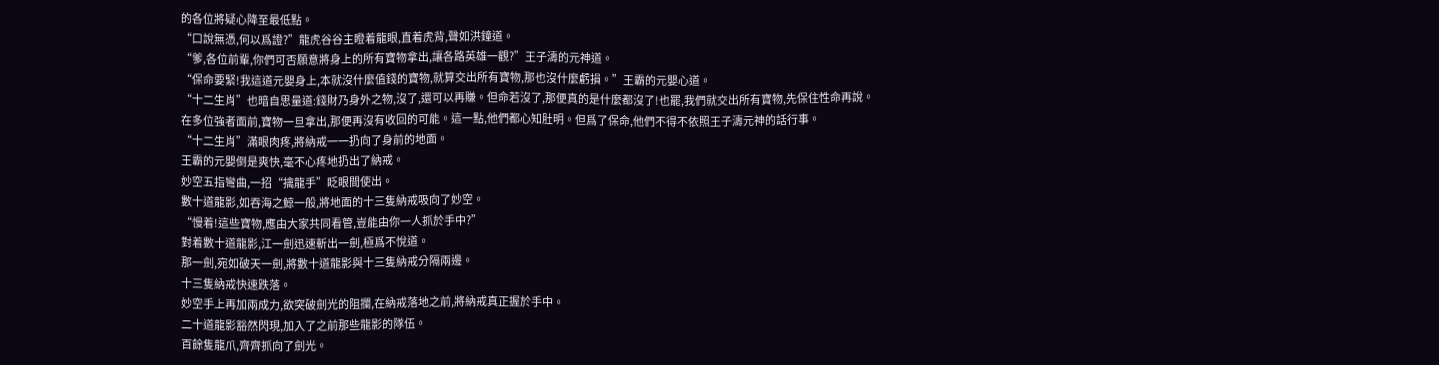的各位將疑心降至最低點。
“口說無憑,何以爲證?”龍虎谷谷主瞪着龍眼,直着虎背,聲如洪鐘道。
“爹,各位前輩,你們可否願意將身上的所有寶物拿出,讓各路英雄一觀?”王子濤的元神道。
“保命要緊!我這道元嬰身上,本就沒什麼值錢的寶物,就算交出所有寶物,那也沒什麼虧損。”王霸的元嬰心道。
“十二生肖”也暗自思量道:錢財乃身外之物,沒了,還可以再賺。但命若沒了,那便真的是什麼都沒了!也罷,我們就交出所有寶物,先保住性命再說。
在多位強者面前,寶物一旦拿出,那便再沒有收回的可能。這一點,他們都心知肚明。但爲了保命,他們不得不依照王子濤元神的話行事。
“十二生肖”滿眼肉疼,將納戒一一扔向了身前的地面。
王霸的元嬰倒是爽快,毫不心疼地扔出了納戒。
妙空五指彎曲,一招“擒龍手”眨眼間使出。
數十道龍影,如吞海之鯨一般,將地面的十三隻納戒吸向了妙空。
“慢着!這些寶物,應由大家共同看管,豈能由你一人抓於手中?”
對着數十道龍影,江一劍迅速斬出一劍,極爲不悅道。
那一劍,宛如破天一劍,將數十道龍影與十三隻納戒分隔兩邊。
十三隻納戒快速跌落。
妙空手上再加兩成力,欲突破劍光的阻攔,在納戒落地之前,將納戒真正握於手中。
二十道龍影豁然閃現,加入了之前那些龍影的隊伍。
百餘隻龍爪,齊齊抓向了劍光。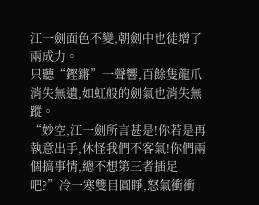江一劍面色不變,朝劍中也徒增了兩成力。
只聽“鏗鏘”一聲響,百餘隻龍爪消失無遺,如虹般的劍氣也消失無蹤。
“妙空,江一劍所言甚是!你若是再執意出手,休怪我們不客氣!你們兩個搞事情,總不想第三者插足吧?”冷一寒雙目圓睜,怒氣衝衝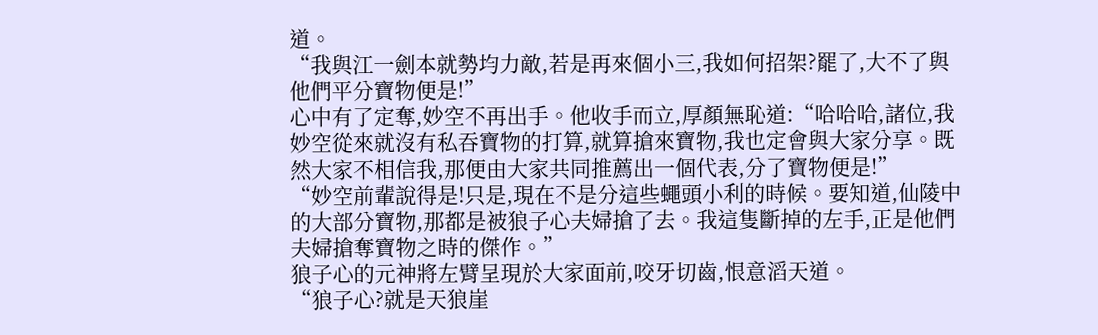道。
“我與江一劍本就勢均力敵,若是再來個小三,我如何招架?罷了,大不了與他們平分寶物便是!”
心中有了定奪,妙空不再出手。他收手而立,厚顏無恥道:“哈哈哈,諸位,我妙空從來就沒有私吞寶物的打算,就算搶來寶物,我也定會與大家分享。既然大家不相信我,那便由大家共同推薦出一個代表,分了寶物便是!”
“妙空前輩說得是!只是,現在不是分這些蠅頭小利的時候。要知道,仙陵中的大部分寶物,那都是被狼子心夫婦搶了去。我這隻斷掉的左手,正是他們夫婦搶奪寶物之時的傑作。”
狼子心的元神將左臂呈現於大家面前,咬牙切齒,恨意滔天道。
“狼子心?就是天狼崖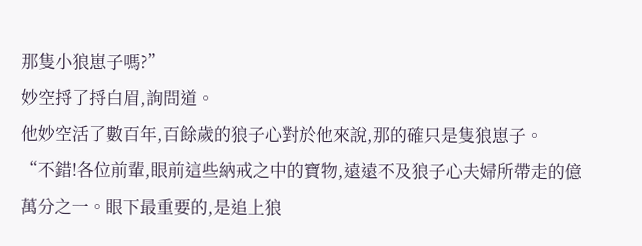那隻小狼崽子嗎?”
妙空捋了捋白眉,詢問道。
他妙空活了數百年,百餘歲的狼子心對於他來說,那的確只是隻狼崽子。
“不錯!各位前輩,眼前這些納戒之中的寶物,遠遠不及狼子心夫婦所帶走的億萬分之一。眼下最重要的,是追上狼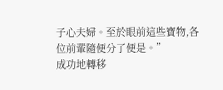子心夫婦。至於眼前這些寶物,各位前輩隨便分了便是。”
成功地轉移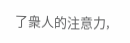了衆人的注意力,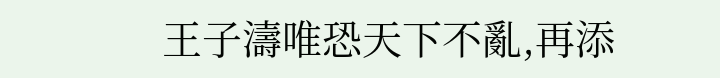王子濤唯恐天下不亂,再添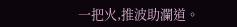一把火,推波助瀾道。